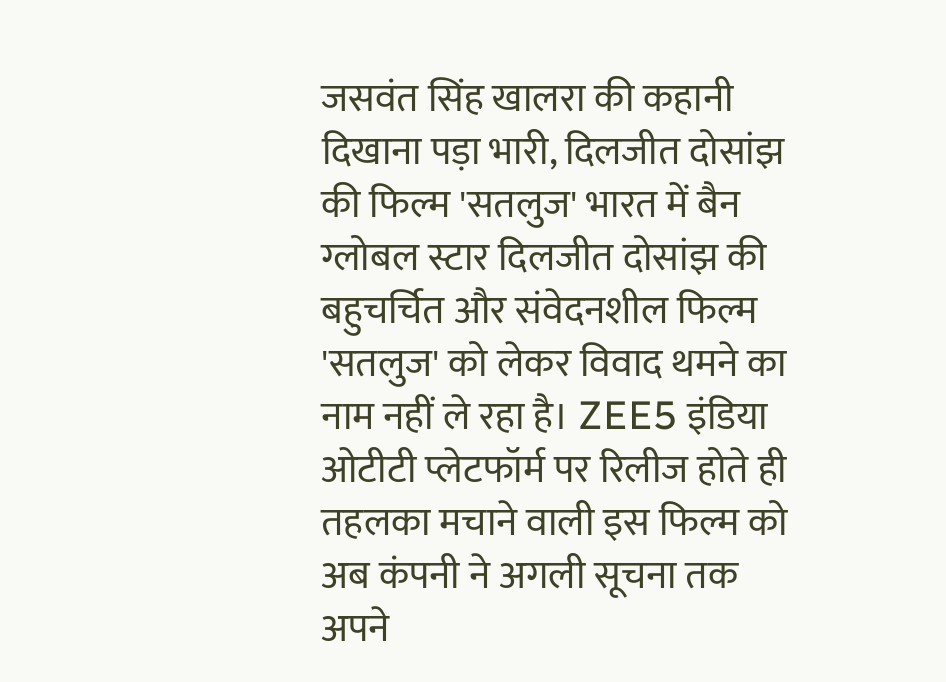जसवंत सिंह खालरा की कहानी दिखाना पड़ा भारी, दिलजीत दोसांझ की फिल्म 'सतलुज' भारत में बैन
ग्लोबल स्टार दिलजीत दोसांझ की बहुचर्चित और संवेदनशील फिल्म 'सतलुज' को लेकर विवाद थमने का नाम नहीं ले रहा है। ZEE5 इंडिया ओटीटी प्लेटफॉर्म पर रिलीज होते ही तहलका मचाने वाली इस फिल्म को अब कंपनी ने अगली सूचना तक अपने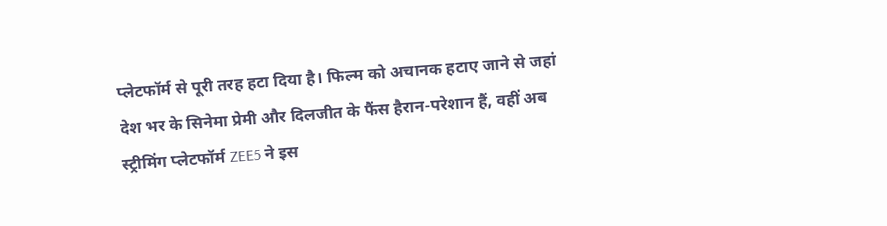प्लेटफॉर्म से पूरी तरह हटा दिया है। फिल्म को अचानक हटाए जाने से जहां देश भर के सिनेमा प्रेमी और दिलजीत के फैंस हैरान-परेशान हैं, वहीं अब स्ट्रीमिंग प्लेटफॉर्म ZEE5 ने इस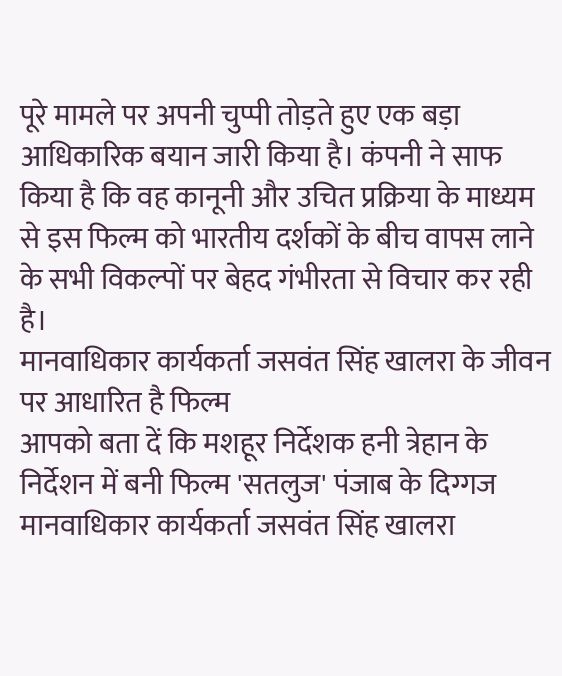पूरे मामले पर अपनी चुप्पी तोड़ते हुए एक बड़ा आधिकारिक बयान जारी किया है। कंपनी ने साफ किया है कि वह कानूनी और उचित प्रक्रिया के माध्यम से इस फिल्म को भारतीय दर्शकों के बीच वापस लाने के सभी विकल्पों पर बेहद गंभीरता से विचार कर रही है।
मानवाधिकार कार्यकर्ता जसवंत सिंह खालरा के जीवन पर आधारित है फिल्म
आपको बता दें कि मशहूर निर्देशक हनी त्रेहान के निर्देशन में बनी फिल्म 'सतलुज' पंजाब के दिग्गज मानवाधिकार कार्यकर्ता जसवंत सिंह खालरा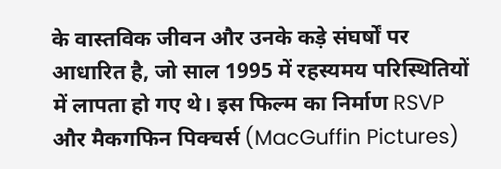के वास्तविक जीवन और उनके कड़े संघर्षों पर आधारित है, जो साल 1995 में रहस्यमय परिस्थितियों में लापता हो गए थे। इस फिल्म का निर्माण RSVP और मैकगफिन पिक्चर्स (MacGuffin Pictures)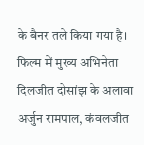के बैनर तले किया गया है। फिल्म में मुख्य अभिनेता दिलजीत दोसांझ के अलावा अर्जुन रामपाल, कंवलजीत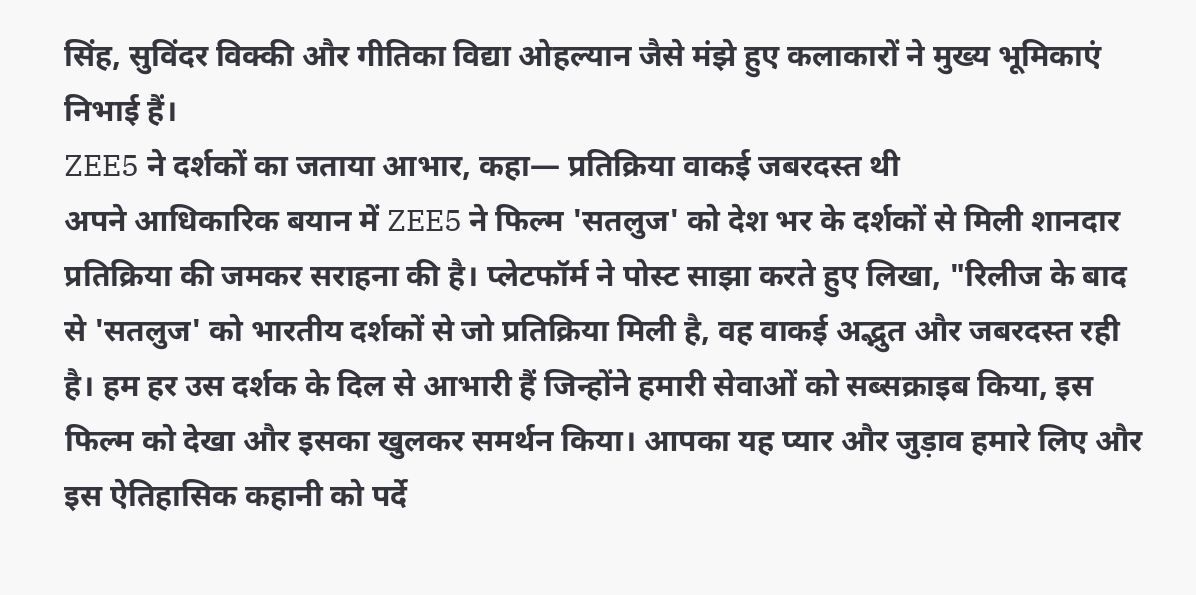सिंह, सुविंदर विक्की और गीतिका विद्या ओहल्यान जैसे मंझे हुए कलाकारों ने मुख्य भूमिकाएं निभाई हैं।
ZEE5 ने दर्शकों का जताया आभार, कहा— प्रतिक्रिया वाकई जबरदस्त थी
अपने आधिकारिक बयान में ZEE5 ने फिल्म 'सतलुज' को देश भर के दर्शकों से मिली शानदार प्रतिक्रिया की जमकर सराहना की है। प्लेटफॉर्म ने पोस्ट साझा करते हुए लिखा, "रिलीज के बाद से 'सतलुज' को भारतीय दर्शकों से जो प्रतिक्रिया मिली है, वह वाकई अद्भुत और जबरदस्त रही है। हम हर उस दर्शक के दिल से आभारी हैं जिन्होंने हमारी सेवाओं को सब्सक्राइब किया, इस फिल्म को देखा और इसका खुलकर समर्थन किया। आपका यह प्यार और जुड़ाव हमारे लिए और इस ऐतिहासिक कहानी को पर्दे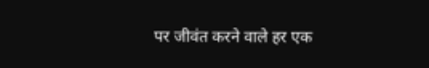पर जीवंत करने वाले हर एक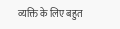व्यक्ति के लिए बहुत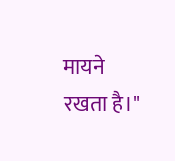मायने रखता है।"